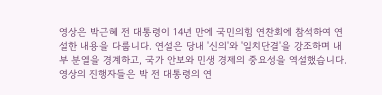영상은 박근혜 전 대통령이 14년 만에 국민의힘 연찬회에 참석하여 연설한 내용을 다룹니다. 연설은 당내 '신의'와 '일치단결'을 강조하며 내부 분열을 경계하고, 국가 안보와 민생 경제의 중요성을 역설했습니다. 영상의 진행자들은 박 전 대통령의 연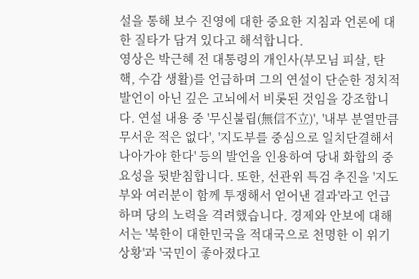설을 통해 보수 진영에 대한 중요한 지침과 언론에 대한 질타가 담겨 있다고 해석합니다.
영상은 박근혜 전 대통령의 개인사(부모님 피살, 탄핵, 수감 생활)를 언급하며 그의 연설이 단순한 정치적 발언이 아닌 깊은 고뇌에서 비롯된 것임을 강조합니다. 연설 내용 중 '무신불립(無信不立)', '내부 분열만큼 무서운 적은 없다', '지도부를 중심으로 일치단결해서 나아가야 한다' 등의 발언을 인용하여 당내 화합의 중요성을 뒷받침합니다. 또한, 선관위 특검 추진을 '지도부와 여러분이 함께 투쟁해서 얻어낸 결과'라고 언급하며 당의 노력을 격려했습니다. 경제와 안보에 대해서는 '북한이 대한민국을 적대국으로 천명한 이 위기 상황'과 '국민이 좋아졌다고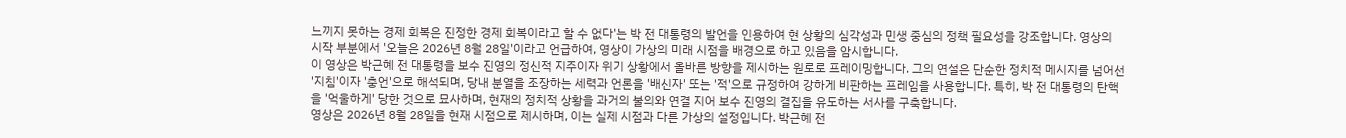느끼지 못하는 경제 회복은 진정한 경제 회복이라고 할 수 없다'는 박 전 대통령의 발언을 인용하여 현 상황의 심각성과 민생 중심의 정책 필요성을 강조합니다. 영상의 시작 부분에서 '오늘은 2026년 8월 28일'이라고 언급하여, 영상이 가상의 미래 시점을 배경으로 하고 있음을 암시합니다.
이 영상은 박근혜 전 대통령을 보수 진영의 정신적 지주이자 위기 상황에서 올바른 방향을 제시하는 원로로 프레이밍합니다. 그의 연설은 단순한 정치적 메시지를 넘어선 '지침'이자 '충언'으로 해석되며, 당내 분열을 조장하는 세력과 언론을 '배신자' 또는 '적'으로 규정하여 강하게 비판하는 프레임을 사용합니다. 특히, 박 전 대통령의 탄핵을 '억울하게' 당한 것으로 묘사하며, 현재의 정치적 상황을 과거의 불의와 연결 지어 보수 진영의 결집을 유도하는 서사를 구축합니다.
영상은 2026년 8월 28일을 현재 시점으로 제시하며, 이는 실제 시점과 다른 가상의 설정입니다. 박근혜 전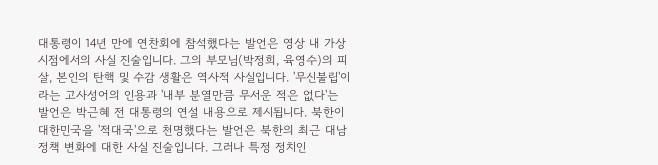대통령이 14년 만에 연찬회에 참석했다는 발언은 영상 내 가상 시점에서의 사실 진술입니다. 그의 부모님(박정희, 육영수)의 피살, 본인의 탄핵 및 수감 생활은 역사적 사실입니다. '무신불립'이라는 고사성어의 인용과 '내부 분열만큼 무서운 적은 없다'는 발언은 박근혜 전 대통령의 연설 내용으로 제시됩니다. 북한이 대한민국을 '적대국'으로 천명했다는 발언은 북한의 최근 대남 정책 변화에 대한 사실 진술입니다. 그러나 특정 정치인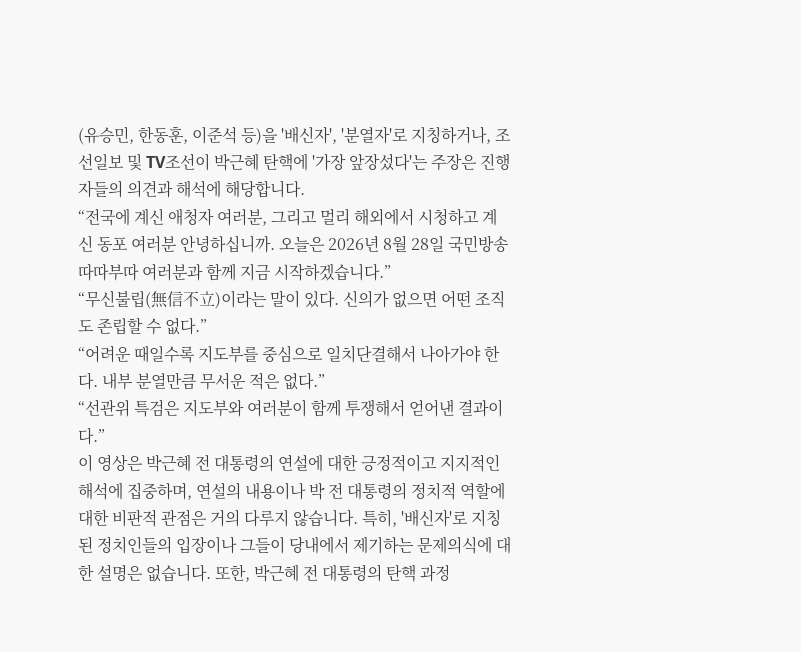(유승민, 한동훈, 이준석 등)을 '배신자', '분열자'로 지칭하거나, 조선일보 및 TV조선이 박근혜 탄핵에 '가장 앞장섰다'는 주장은 진행자들의 의견과 해석에 해당합니다.
“전국에 계신 애청자 여러분, 그리고 멀리 해외에서 시청하고 계신 동포 여러분 안녕하십니까. 오늘은 2026년 8월 28일 국민방송 따따부따 여러분과 함께 지금 시작하겠습니다.”
“무신불립(無信不立)이라는 말이 있다. 신의가 없으면 어떤 조직도 존립할 수 없다.”
“어려운 때일수록 지도부를 중심으로 일치단결해서 나아가야 한다. 내부 분열만큼 무서운 적은 없다.”
“선관위 특검은 지도부와 여러분이 함께 투쟁해서 얻어낸 결과이다.”
이 영상은 박근혜 전 대통령의 연설에 대한 긍정적이고 지지적인 해석에 집중하며, 연설의 내용이나 박 전 대통령의 정치적 역할에 대한 비판적 관점은 거의 다루지 않습니다. 특히, '배신자'로 지칭된 정치인들의 입장이나 그들이 당내에서 제기하는 문제의식에 대한 설명은 없습니다. 또한, 박근혜 전 대통령의 탄핵 과정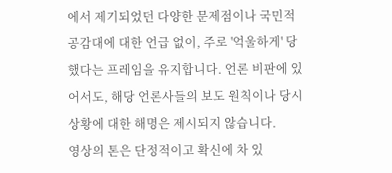에서 제기되었던 다양한 문제점이나 국민적 공감대에 대한 언급 없이, 주로 '억울하게' 당했다는 프레임을 유지합니다. 언론 비판에 있어서도, 해당 언론사들의 보도 원칙이나 당시 상황에 대한 해명은 제시되지 않습니다.
영상의 톤은 단정적이고 확신에 차 있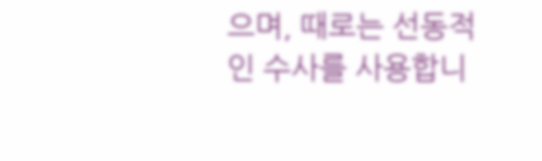으며, 때로는 선동적인 수사를 사용합니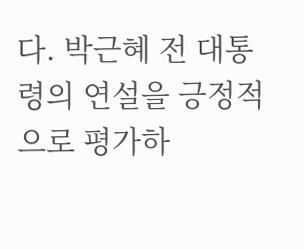다. 박근혜 전 대통령의 연설을 긍정적으로 평가하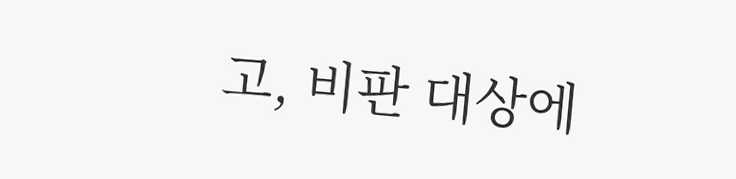고, 비판 대상에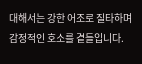대해서는 강한 어조로 질타하며 감정적인 호소를 곁들입니다.